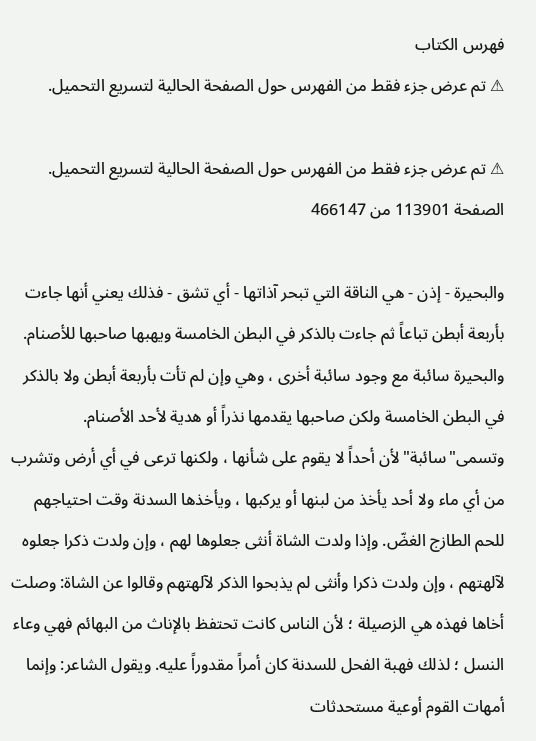فهرس الكتاب
⚠ تم عرض جزء فقط من الفهرس حول الصفحة الحالية لتسريع التحميل.

⚠ تم عرض جزء فقط من الفهرس حول الصفحة الحالية لتسريع التحميل.
الصفحة 113901 من 466147

والبحيرة - إذن - هي الناقة التي تبحر آذاتها - أي تشق - فذلك يعني أنها جاءت بأربعة أبطن تباعاً ثم جاءت بالذكر في البطن الخامسة ويهبها صاحبها للأصنام. والبحيرة سائبة مع وجود سائبة أخرى ، وهي وإن لم تأت بأربعة أبطن ولا بالذكر في البطن الخامسة ولكن صاحبها يقدمها نذراً أو هدية لأحد الأصنام. وتسمى"سائبة"لأن أحداً لا يقوم على شأنها ، ولكنها ترعى في أي أرض وتشرب من أي ماء ولا أحد يأخذ من لبنها أو يركبها ، ويأخذها السدنة وقت احتياجهم للحم الطازج الغضّ. وإذا ولدت الشاة أنثى جعلوها لهم ، وإن ولدت ذكرا جعلوه لآلهتهم ، وإن ولدت ذكرا وأنثى لم يذبحوا الذكر لآلهتهم وقالوا عن الشاة: وصلت أخاها فهذه هي الزصيلة ؛ لأن الناس كانت تحتفظ بالإناث من البهائم فهي وعاء النسل ؛ لذلك فهبة الفحل للسدنة كان أمراً مقدوراً عليه. ويقول الشاعر: وإنما أمهات القوم أوعية مستحدثات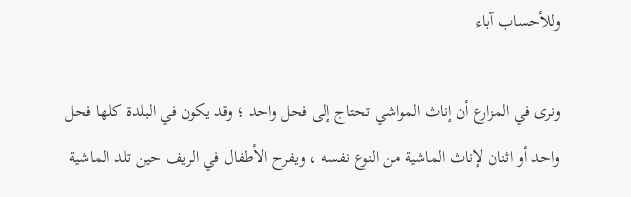وللأحساب آباء

ونرى في المزارع أن إناث المواشي تحتاج إلى فحل واحد ؛ وقد يكون في البلدة كلها فحل واحد أو اثنان لإناث الماشية من النوع نفسه ، ويفرح الأطفال في الريف حين تلد الماشية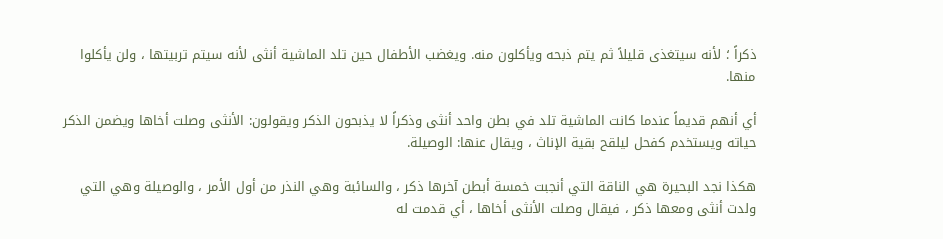ذكراً ؛ لأنه سيتغذى قليلاً ثم يتم ذبحه ويأكلون منه. ويغضب الأطفال حين تلد الماشية أنثى لأنه سيتم تربيتها ، ولن يأكلوا منها.

أي أنهم قديماً عندما كانت الماشية تلد في بطن واحد أنثى وذكراً لا يذبحون الذكر ويقولون: الأنثى وصلت أخاها ويضمن الذكر حياته ويستخدم كفحل ليلقح بقية الإناث ، ويقال عنها: الوصيلة.

هكذا نجد البحيرة هي الناقة التي أنجبت خمسة أبطن آخرها ذكر ، والسائبة وهي النذر من أول الأمر ، والوصيلة وهي التي ولدت أنثى ومعها ذكر ، فيقال وصلت الأنثى أخاها ، أي قدمت له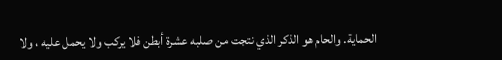الحماية. والحام هو الذكر الذي نتجت من صلبه عشرة أبطن فلا يركب ولا يحمل عليه ، ولا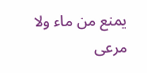يمنع من ماء ولا مرعى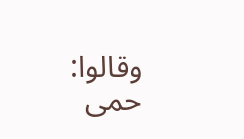وقالوا: حمى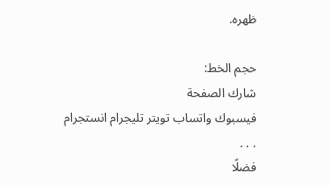ظهره.

حجم الخط:
شارك الصفحة
فيسبوك واتساب تويتر تليجرام انستجرام
. . .
فضلًا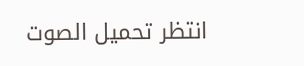انتظر تحميل الصوت